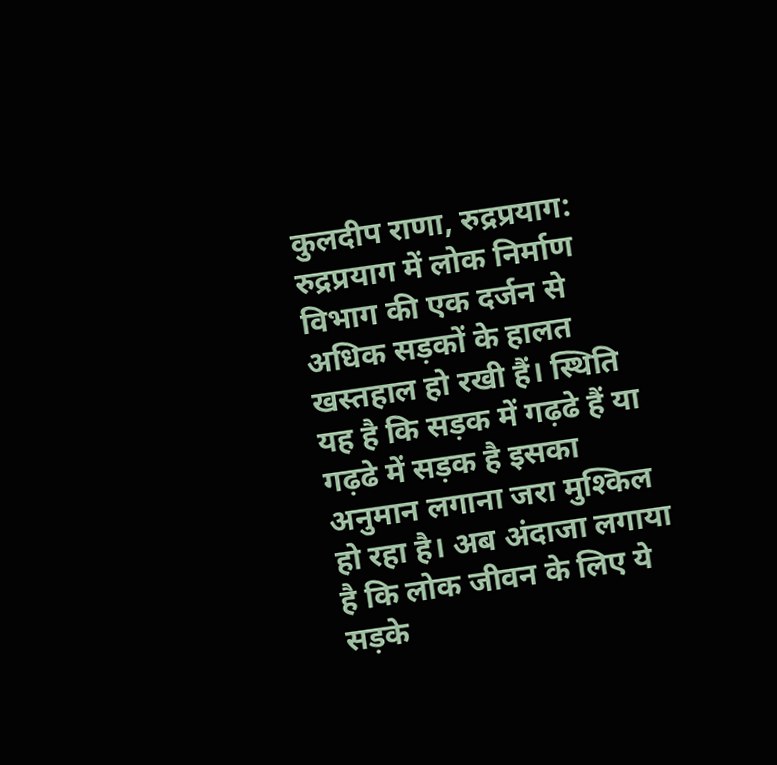कुलदीप राणा, रुद्रप्रयाग: रुद्रप्रयाग में लोक निर्माण विभाग की एक दर्जन से अधिक सड़कों के हालत खस्तहाल हो रखी हैं। स्थिति यह है कि सड़क में गढ़ढे हैं या गढ़ढे में सड़क है इसका अनुमान लगाना जरा मुश्किल हो रहा है। अब अंदाजा लगाया है कि लोक जीवन के लिए ये सड़के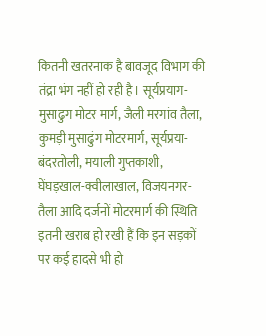कितनी खतरनाक है बावजूद विभाग की तंद्रा भंग नहीं हो रही है। सूर्यप्रयाग-मुसाढुग मोटर मार्ग, जैली मरगांव तैला, कुमड़ी मुसाढुंग मोटरमार्ग, सूर्यप्रया-बंदरतोली, मयाली गुप्तकाशी, घेंघड़खाल-क्वीलाखाल, विजयनगर-तैला आदि दर्जनों मोटरमार्ग की स्थिति इतनी खराब हो रखी हैं कि इन सड़कों पर कई हादसे भी हो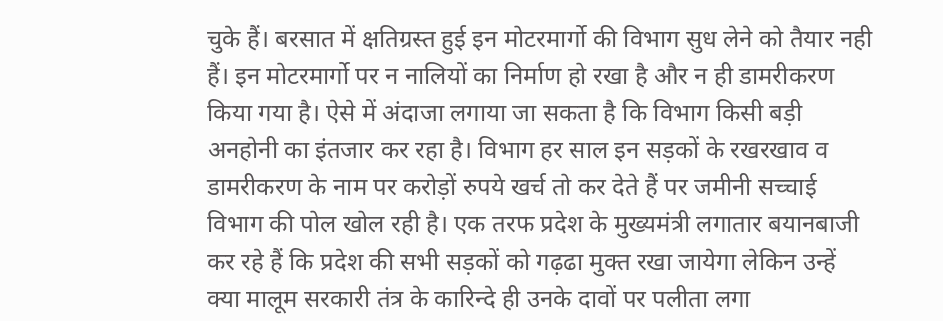चुके हैं। बरसात में क्षतिग्रस्त हुई इन मोटरमार्गो की विभाग सुध लेने को तैयार नही हैं। इन मोटरमार्गो पर न नालियों का निर्माण हो रखा है और न ही डामरीकरण किया गया है। ऐसे में अंदाजा लगाया जा सकता है कि विभाग किसी बड़ी अनहोनी का इंतजार कर रहा है। विभाग हर साल इन सड़कों के रखरखाव व डामरीकरण के नाम पर करोड़ों रुपये खर्च तो कर देते हैं पर जमीनी सच्चाई विभाग की पोल खोल रही है। एक तरफ प्रदेश के मुख्यमंत्री लगातार बयानबाजी कर रहे हैं कि प्रदेश की सभी सड़कों को गढ़ढा मुक्त रखा जायेगा लेकिन उन्हें क्या मालूम सरकारी तंत्र के कारिन्दे ही उनके दावों पर पलीता लगा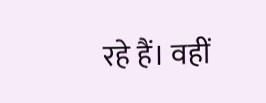रहे हैं। वहीं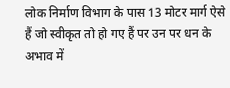लोक निर्माण विभाग के पास 13 मोटर मार्ग ऐसे हैं जो स्वीकृत तो हो गए हैं पर उन पर धन के अभाव में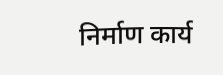निर्माण कार्य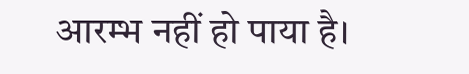आरम्भ नहीं हो पाया है।